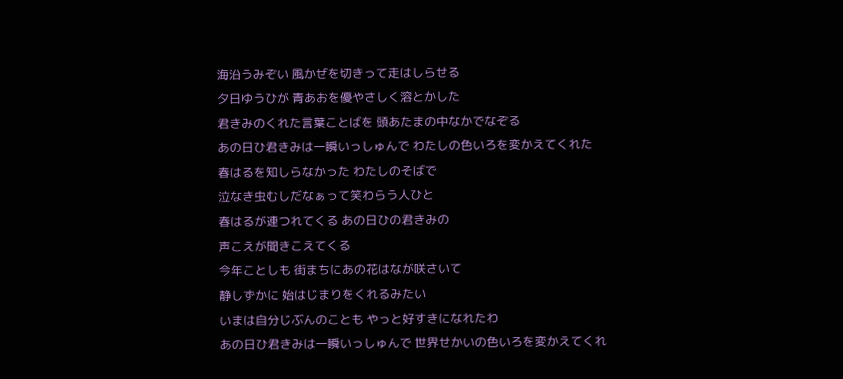海沿うみぞい 風かぜを切きって走はしらせる
夕日ゆうひが 青あおを優やさしく溶とかした
君きみのくれた言葉ことばを 頭あたまの中なかでなぞる
あの日ひ君きみは一瞬いっしゅんで わたしの色いろを変かえてくれた
春はるを知しらなかった わたしのそばで
泣なき虫むしだなぁって笑わらう人ひと
春はるが連つれてくる あの日ひの君きみの
声こえが聞きこえてくる
今年ことしも 街まちにあの花はなが咲さいて
静しずかに 始はじまりをくれるみたい
いまは自分じぶんのことも やっと好すきになれたわ
あの日ひ君きみは一瞬いっしゅんで 世界せかいの色いろを変かえてくれ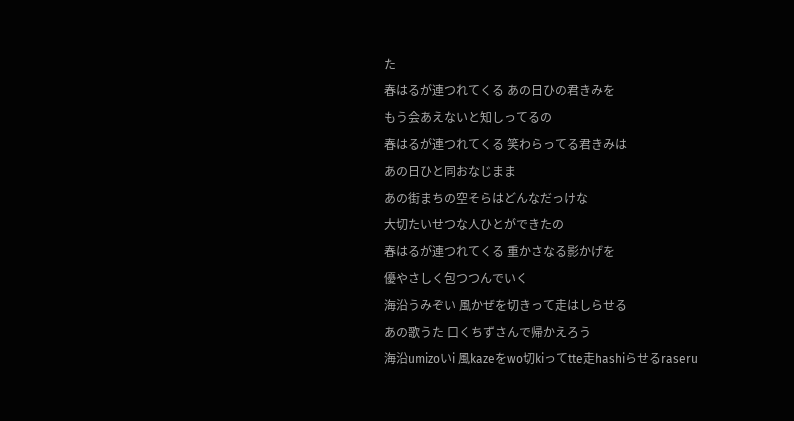た
春はるが連つれてくる あの日ひの君きみを
もう会あえないと知しってるの
春はるが連つれてくる 笑わらってる君きみは
あの日ひと同おなじまま
あの街まちの空そらはどんなだっけな
大切たいせつな人ひとができたの
春はるが連つれてくる 重かさなる影かげを
優やさしく包つつんでいく
海沿うみぞい 風かぜを切きって走はしらせる
あの歌うた 口くちずさんで帰かえろう
海沿umizoいi 風kazeをwo切kiってtte走hashiらせるraseru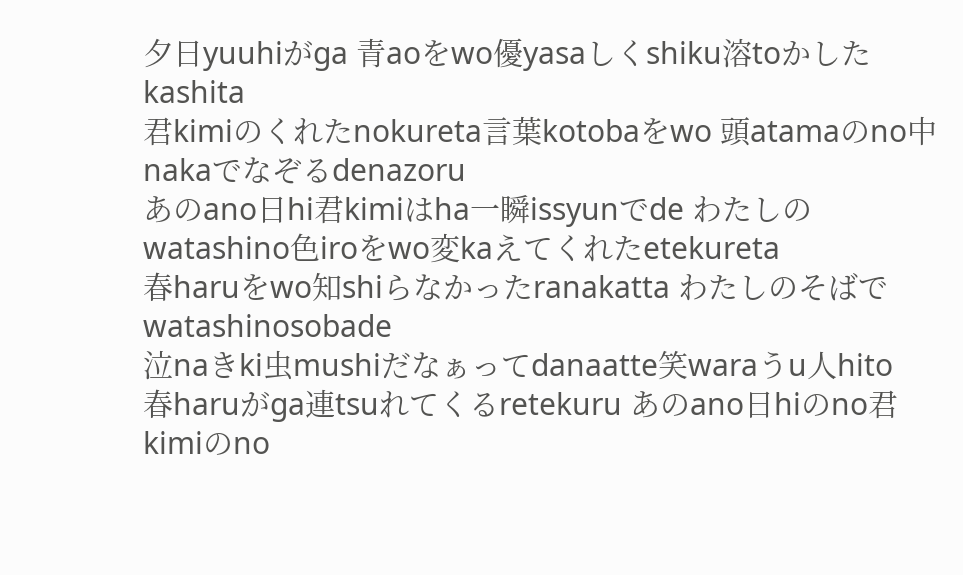夕日yuuhiがga 青aoをwo優yasaしくshiku溶toかしたkashita
君kimiのくれたnokureta言葉kotobaをwo 頭atamaのno中nakaでなぞるdenazoru
あのano日hi君kimiはha一瞬issyunでde わたしのwatashino色iroをwo変kaえてくれたetekureta
春haruをwo知shiらなかったranakatta わたしのそばでwatashinosobade
泣naきki虫mushiだなぁってdanaatte笑waraうu人hito
春haruがga連tsuれてくるretekuru あのano日hiのno君kimiのno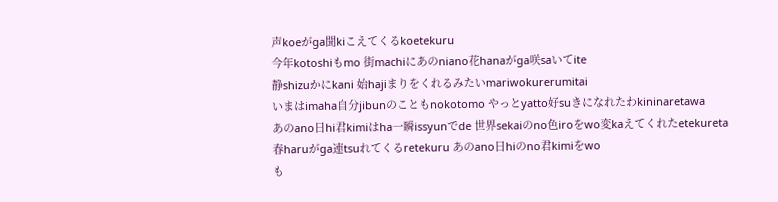声koeがga聞kiこえてくるkoetekuru
今年kotoshiもmo 街machiにあのniano花hanaがga咲saいてite
静shizuかにkani 始hajiまりをくれるみたいmariwokurerumitai
いまはimaha自分jibunのこともnokotomo やっとyatto好suきになれたわkininaretawa
あのano日hi君kimiはha一瞬issyunでde 世界sekaiのno色iroをwo変kaえてくれたetekureta
春haruがga連tsuれてくるretekuru あのano日hiのno君kimiをwo
も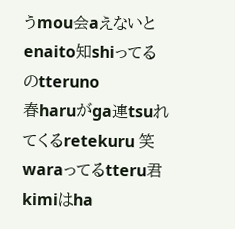うmou会aえないとenaito知shiってるのtteruno
春haruがga連tsuれてくるretekuru 笑waraってるtteru君kimiはha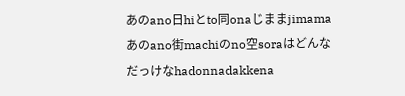あのano日hiとto同onaじままjimama
あのano街machiのno空soraはどんなだっけなhadonnadakkena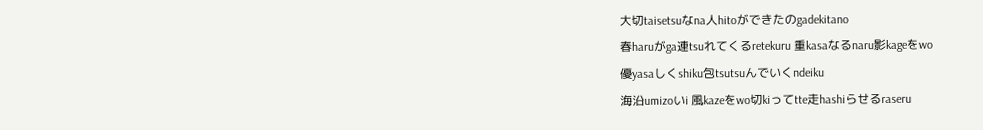大切taisetsuなna人hitoができたのgadekitano
春haruがga連tsuれてくるretekuru 重kasaなるnaru影kageをwo
優yasaしくshiku包tsutsuんでいくndeiku
海沿umizoいi 風kazeをwo切kiってtte走hashiらせるraseru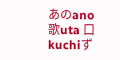あのano歌uta 口kuchiず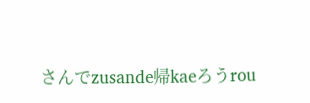さんでzusande帰kaeろうrou